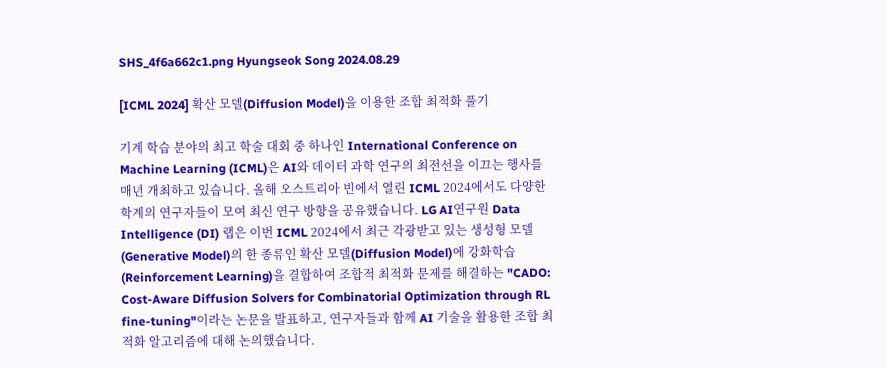SHS_4f6a662c1.png Hyungseok Song 2024.08.29

[ICML 2024] 확산 모델(Diffusion Model)을 이용한 조합 최적화 풀기

기계 학습 분야의 최고 학술 대회 중 하나인 International Conference on Machine Learning (ICML)은 AI와 데이터 과학 연구의 최전선을 이끄는 행사를 매년 개최하고 있습니다. 올해 오스트리아 빈에서 열린 ICML 2024에서도 다양한 학계의 연구자들이 모여 최신 연구 방향을 공유했습니다. LG AI연구원 Data Intelligence (DI) 랩은 이번 ICML 2024에서 최근 각광받고 있는 생성형 모델(Generative Model)의 한 종류인 확산 모델(Diffusion Model)에 강화학습(Reinforcement Learning)을 결합하여 조합적 최적화 문제를 해결하는 "CADO: Cost-Aware Diffusion Solvers for Combinatorial Optimization through RL fine-tuning"이라는 논문을 발표하고, 연구자들과 함께 AI 기술을 활용한 조합 최적화 알고리즘에 대해 논의했습니다.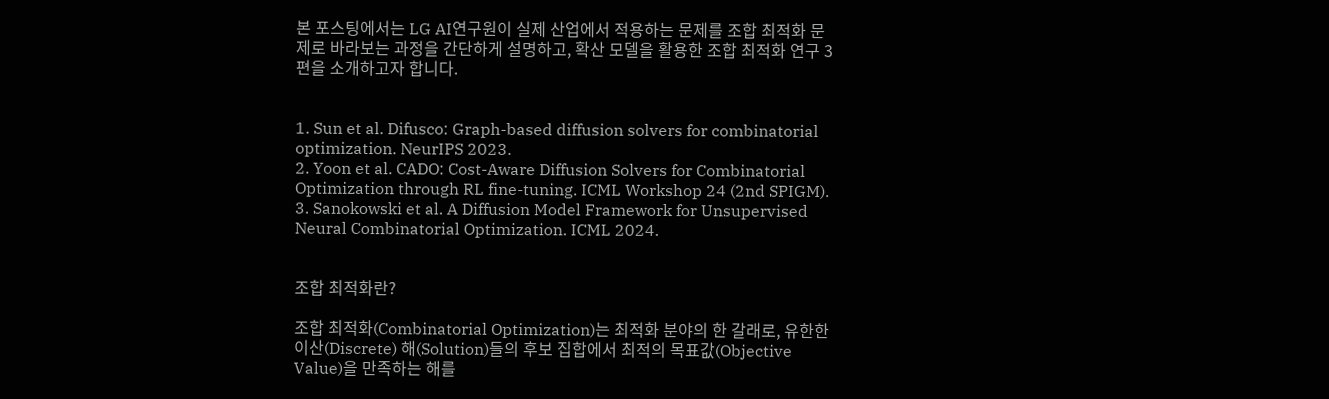본 포스팅에서는 LG AI연구원이 실제 산업에서 적용하는 문제를 조합 최적화 문제로 바라보는 과정을 간단하게 설명하고, 확산 모델을 활용한 조합 최적화 연구 3편을 소개하고자 합니다.


1. Sun et al. Difusco: Graph-based diffusion solvers for combinatorial optimization. NeurIPS 2023.
2. Yoon et al. CADO: Cost-Aware Diffusion Solvers for Combinatorial Optimization through RL fine-tuning. ICML Workshop 24 (2nd SPIGM).
3. Sanokowski et al. A Diffusion Model Framework for Unsupervised Neural Combinatorial Optimization. ICML 2024.


조합 최적화란?

조합 최적화(Combinatorial Optimization)는 최적화 분야의 한 갈래로, 유한한 이산(Discrete) 해(Solution)들의 후보 집합에서 최적의 목표값(Objective Value)을 만족하는 해를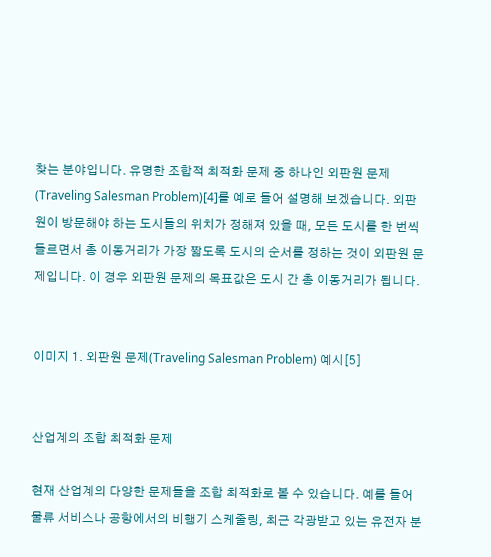찾는 분야입니다. 유명한 조합적 최적화 문제 중 하나인 외판원 문제(Traveling Salesman Problem)[4]를 예로 들어 설명해 보겠습니다. 외판원이 방문해야 하는 도시들의 위치가 정해져 있을 때, 모든 도시를 한 번씩 들르면서 총 이동거리가 가장 짧도록 도시의 순서를 정하는 것이 외판원 문제입니다. 이 경우 외판원 문제의 목표값은 도시 간 총 이동거리가 됩니다.


이미지 1. 외판원 문제(Traveling Salesman Problem) 예시[5]


산업계의 조합 최적화 문제

현재 산업계의 다양한 문제들을 조합 최적화로 볼 수 있습니다. 예를 들어 물류 서비스나 공항에서의 비행기 스케줄링, 최근 각광받고 있는 유전자 분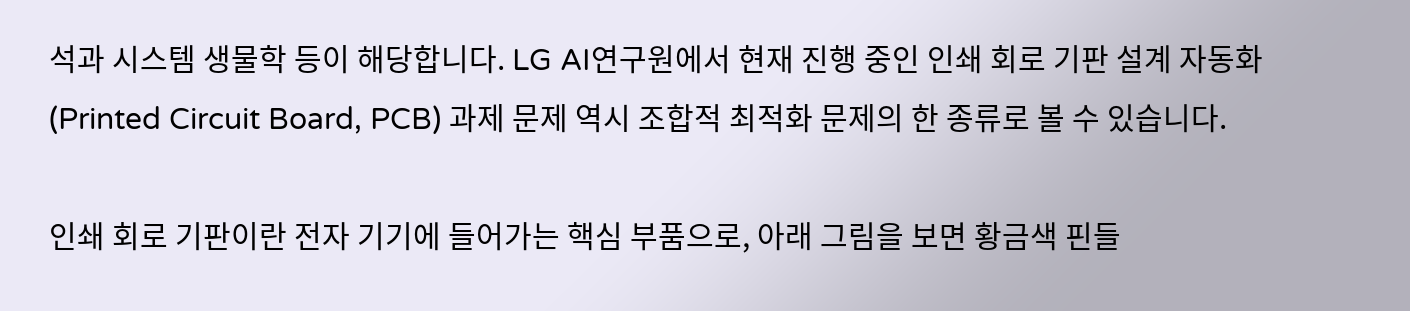석과 시스템 생물학 등이 해당합니다. LG AI연구원에서 현재 진행 중인 인쇄 회로 기판 설계 자동화(Printed Circuit Board, PCB) 과제 문제 역시 조합적 최적화 문제의 한 종류로 볼 수 있습니다.

인쇄 회로 기판이란 전자 기기에 들어가는 핵심 부품으로, 아래 그림을 보면 황금색 핀들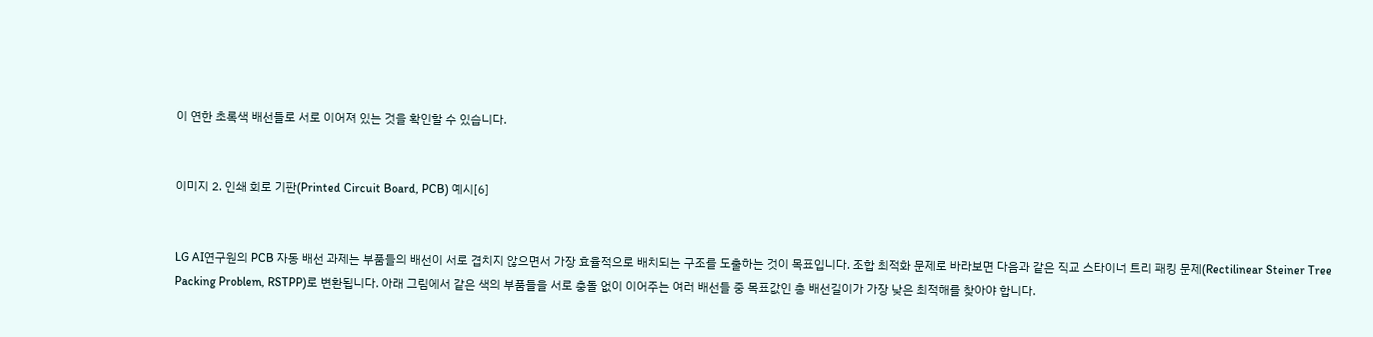이 연한 초록색 배선들로 서로 이어져 있는 것을 확인할 수 있습니다.


이미지 2. 인쇄 회로 기판(Printed Circuit Board, PCB) 예시[6]


LG AI연구원의 PCB 자동 배선 과제는 부품들의 배선이 서로 겹치지 않으면서 가장 효율적으로 배치되는 구조를 도출하는 것이 목표입니다. 조합 최적화 문제로 바라보면 다음과 같은 직교 스타이너 트리 패킹 문제(Rectilinear Steiner Tree Packing Problem, RSTPP)로 변환됩니다. 아래 그림에서 같은 색의 부품들을 서로 충돌 없이 이어주는 여러 배선들 중 목표값인 총 배선길이가 가장 낮은 최적해를 찾아야 합니다.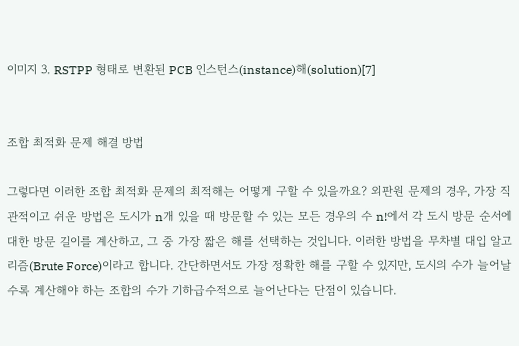이미지 3. RSTPP 형태로 변환된 PCB 인스턴스(instance)해(solution)[7]


조합 최적화 문제 해결 방법

그렇다면 이러한 조합 최적화 문제의 최적해는 어떻게 구할 수 있을까요? 외판원 문제의 경우, 가장 직관적이고 쉬운 방법은 도시가 n개 있을 때 방문할 수 있는 모든 경우의 수 n!에서 각 도시 방문 순서에 대한 방문 길이를 계산하고, 그 중 가장 짧은 해를 선택하는 것입니다. 이러한 방법을 무차별 대입 알고리즘(Brute Force)이라고 합니다. 간단하면서도 가장 정확한 해를 구할 수 있지만, 도시의 수가 늘어날수록 계산해야 하는 조합의 수가 기하급수적으로 늘어난다는 단점이 있습니다.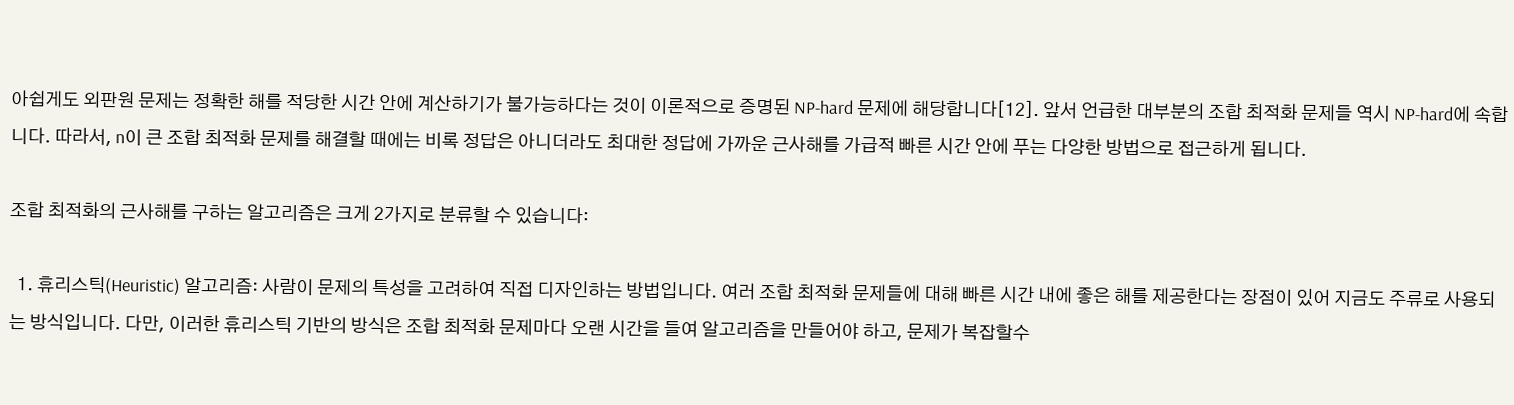아쉽게도 외판원 문제는 정확한 해를 적당한 시간 안에 계산하기가 불가능하다는 것이 이론적으로 증명된 NP-hard 문제에 해당합니다[12]. 앞서 언급한 대부분의 조합 최적화 문제들 역시 NP-hard에 속합니다. 따라서, n이 큰 조합 최적화 문제를 해결할 때에는 비록 정답은 아니더라도 최대한 정답에 가까운 근사해를 가급적 빠른 시간 안에 푸는 다양한 방법으로 접근하게 됩니다.

조합 최적화의 근사해를 구하는 알고리즘은 크게 2가지로 분류할 수 있습니다:

  1. 휴리스틱(Heuristic) 알고리즘: 사람이 문제의 특성을 고려하여 직접 디자인하는 방법입니다. 여러 조합 최적화 문제들에 대해 빠른 시간 내에 좋은 해를 제공한다는 장점이 있어 지금도 주류로 사용되는 방식입니다. 다만, 이러한 휴리스틱 기반의 방식은 조합 최적화 문제마다 오랜 시간을 들여 알고리즘을 만들어야 하고, 문제가 복잡할수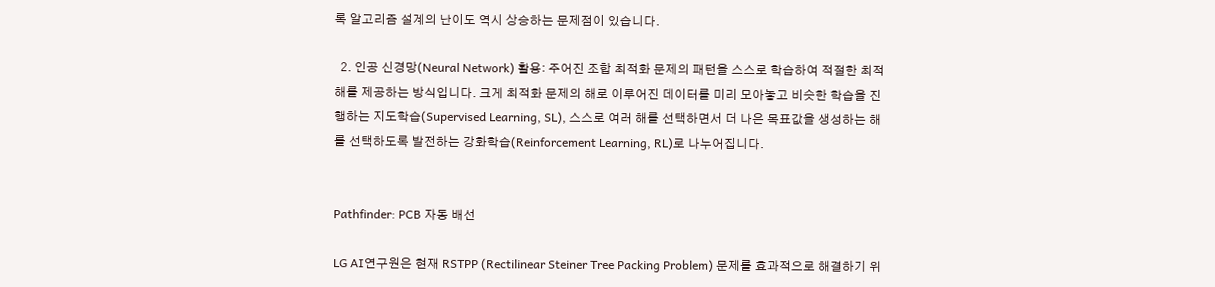록 알고리즘 설계의 난이도 역시 상승하는 문제점이 있습니다.

  2. 인공 신경망(Neural Network) 활용: 주어진 조합 최적화 문제의 패턴을 스스로 학습하여 적절한 최적해를 제공하는 방식입니다. 크게 최적화 문제의 해로 이루어진 데이터를 미리 모아놓고 비슷한 학습을 진행하는 지도학습(Supervised Learning, SL), 스스로 여러 해를 선택하면서 더 나은 목표값을 생성하는 해를 선택하도록 발전하는 강화학습(Reinforcement Learning, RL)로 나누어집니다.


Pathfinder: PCB 자동 배선

LG AI연구원은 현재 RSTPP (Rectilinear Steiner Tree Packing Problem) 문제를 효과적으로 해결하기 위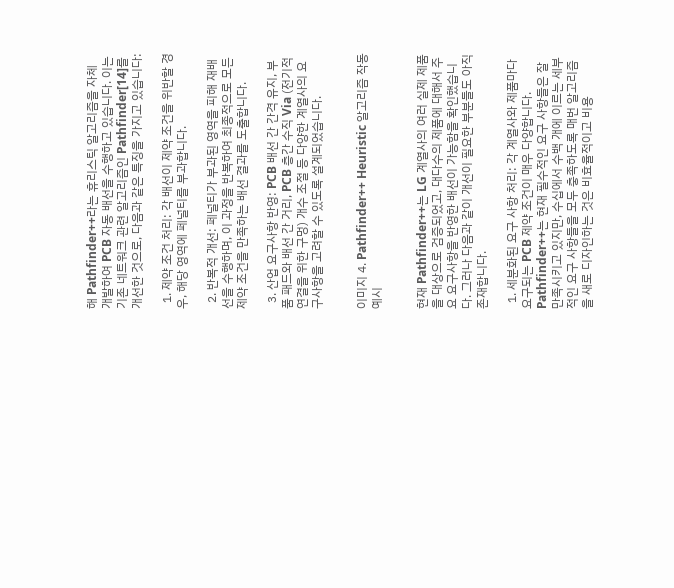해 Pathfinder++라는 휴리스틱 알고리즘을 자체 개발하여 PCB 자동 배선을 수행하고 있습니다. 이는 기존 네트워크 관련 알고리즘인 Pathfinder[14]를 개선한 것으로, 다음과 같은 특징을 가지고 있습니다:

  1. 제약 조건 처리: 각 배선이 제약 조건을 위반할 경우, 해당 영역에 페널티를 부과합니다.

  2. 반복적 개선: 페널티가 부과된 영역을 피해 재배선을 수행하며, 이 과정을 반복하여 최종적으로 모든 제약 조건을 만족하는 배선 결과를 도출합니다.

  3. 산업 요구사항 반영: PCB 배선 간 간격 유지, 부품 패드와 배선 간 거리, PCB 층간 수직 Via (전기적 연결을 위한 구멍) 개수 조절 등 다양한 계열사의 요구사항을 고려할 수 있도록 설계되었습니다.


이미지 4. Pathfinder++ Heuristic 알고리즘 작동 예시


현재 Pathfinder++는 LG 계열사의 여러 실제 제품을 대상으로 검증되었고, 대다수의 제품에 대해서 주요 요구사항을 반영한 배선이 가능함을 확인했습니다. 그러나 다음과 같이 개선이 필요한 부분들도 아직 존재합니다.

  1. 세분화된 요구 사항 처리: 각 계열사와 제품마다 요구되는 PCB 제약 조건이 매우 다양합니다. Pathfinder++는 현재 필수적인 요구 사항들은 잘 만족시키고 있지만, 수십에서 수백 개에 이르는 세부적인 요구 사항들을 모두 충족하도록 매번 알고리즘을 새로 디자인하는 것은 비효율적이고 비용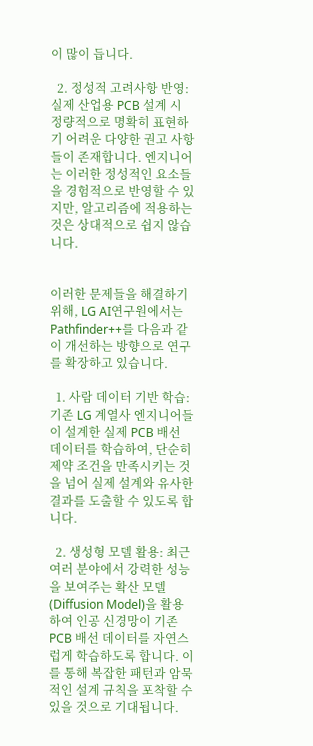이 많이 듭니다.

  2. 정성적 고려사항 반영: 실제 산업용 PCB 설계 시 정량적으로 명확히 표현하기 어려운 다양한 권고 사항들이 존재합니다. 엔지니어는 이러한 정성적인 요소들을 경험적으로 반영할 수 있지만, 알고리즘에 적용하는 것은 상대적으로 쉽지 않습니다.


이러한 문제들을 해결하기 위해, LG AI연구원에서는 Pathfinder++를 다음과 같이 개선하는 방향으로 연구를 확장하고 있습니다.

  1. 사람 데이터 기반 학습: 기존 LG 계열사 엔지니어들이 설계한 실제 PCB 배선 데이터를 학습하여, 단순히 제약 조건을 만족시키는 것을 넘어 실제 설계와 유사한 결과를 도출할 수 있도록 합니다.

  2. 생성형 모델 활용: 최근 여러 분야에서 강력한 성능을 보여주는 확산 모델(Diffusion Model)을 활용하여 인공 신경망이 기존 PCB 배선 데이터를 자연스럽게 학습하도록 합니다. 이를 통해 복잡한 패턴과 암묵적인 설계 규칙을 포착할 수 있을 것으로 기대됩니다.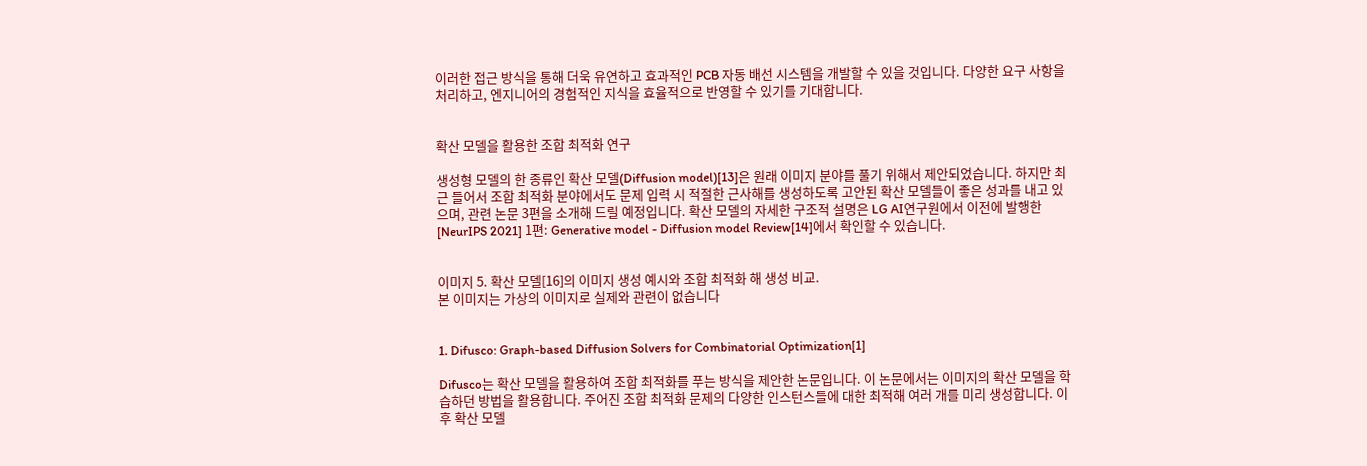이러한 접근 방식을 통해 더욱 유연하고 효과적인 PCB 자동 배선 시스템을 개발할 수 있을 것입니다. 다양한 요구 사항을 처리하고, 엔지니어의 경험적인 지식을 효율적으로 반영할 수 있기를 기대합니다.


확산 모델을 활용한 조합 최적화 연구

생성형 모델의 한 종류인 확산 모델(Diffusion model)[13]은 원래 이미지 분야를 풀기 위해서 제안되었습니다. 하지만 최근 들어서 조합 최적화 분야에서도 문제 입력 시 적절한 근사해를 생성하도록 고안된 확산 모델들이 좋은 성과를 내고 있으며, 관련 논문 3편을 소개해 드릴 예정입니다. 확산 모델의 자세한 구조적 설명은 LG AI연구원에서 이전에 발행한 [NeurIPS 2021] 1편: Generative model - Diffusion model Review[14]에서 확인할 수 있습니다.


이미지 5. 확산 모델[16]의 이미지 생성 예시와 조합 최적화 해 생성 비교.
본 이미지는 가상의 이미지로 실제와 관련이 없습니다


1. Difusco: Graph-based Diffusion Solvers for Combinatorial Optimization[1]

Difusco는 확산 모델을 활용하여 조합 최적화를 푸는 방식을 제안한 논문입니다. 이 논문에서는 이미지의 확산 모델을 학습하던 방법을 활용합니다. 주어진 조합 최적화 문제의 다양한 인스턴스들에 대한 최적해 여러 개를 미리 생성합니다. 이후 확산 모델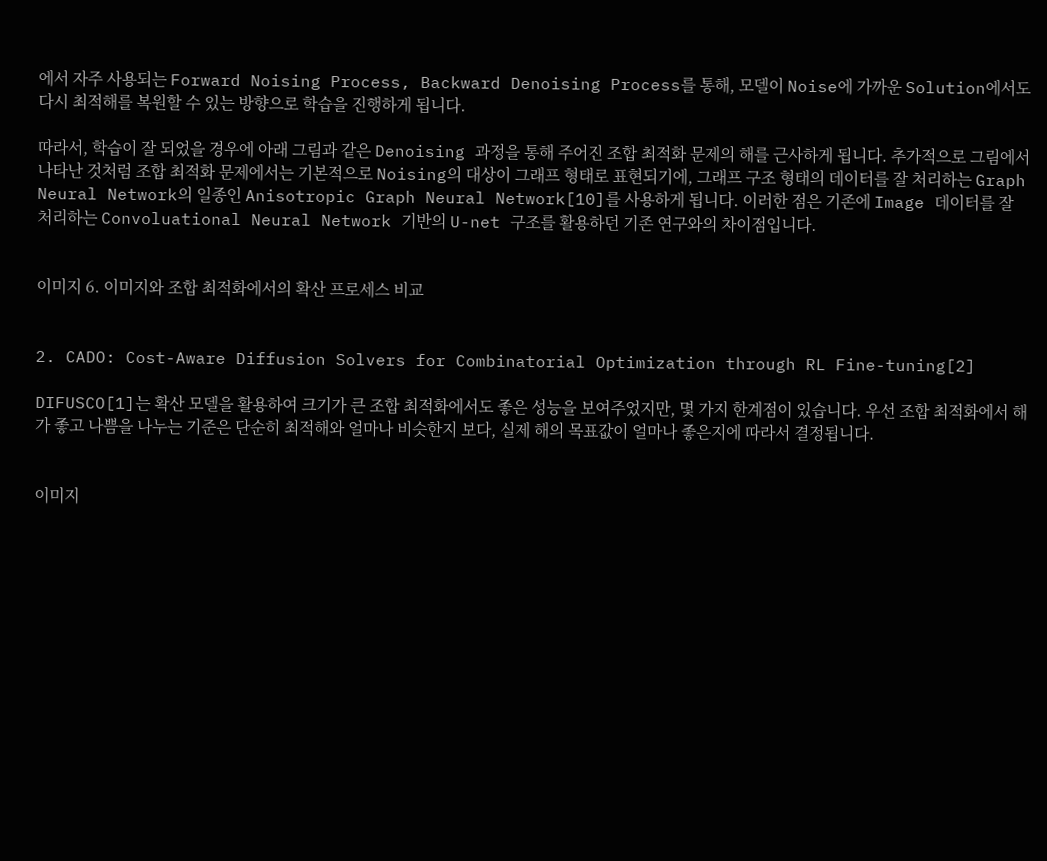에서 자주 사용되는 Forward Noising Process, Backward Denoising Process를 통해, 모델이 Noise에 가까운 Solution에서도 다시 최적해를 복원할 수 있는 방향으로 학습을 진행하게 됩니다.

따라서, 학습이 잘 되었을 경우에 아래 그림과 같은 Denoising 과정을 통해 주어진 조합 최적화 문제의 해를 근사하게 됩니다. 추가적으로 그림에서 나타난 것처럼 조합 최적화 문제에서는 기본적으로 Noising의 대상이 그래프 형태로 표현되기에, 그래프 구조 형태의 데이터를 잘 처리하는 Graph Neural Network의 일종인 Anisotropic Graph Neural Network[10]를 사용하게 됩니다. 이러한 점은 기존에 Image 데이터를 잘 처리하는 Convoluational Neural Network 기반의 U-net 구조를 활용하던 기존 연구와의 차이점입니다.


이미지 6. 이미지와 조합 최적화에서의 확산 프로세스 비교


2. CADO: Cost-Aware Diffusion Solvers for Combinatorial Optimization through RL Fine-tuning[2]

DIFUSCO[1]는 확산 모델을 활용하여 크기가 큰 조합 최적화에서도 좋은 성능을 보여주었지만, 몇 가지 한계점이 있습니다. 우선 조합 최적화에서 해가 좋고 나쁨을 나누는 기준은 단순히 최적해와 얼마나 비슷한지 보다, 실제 해의 목표값이 얼마나 좋은지에 따라서 결정됩니다.


이미지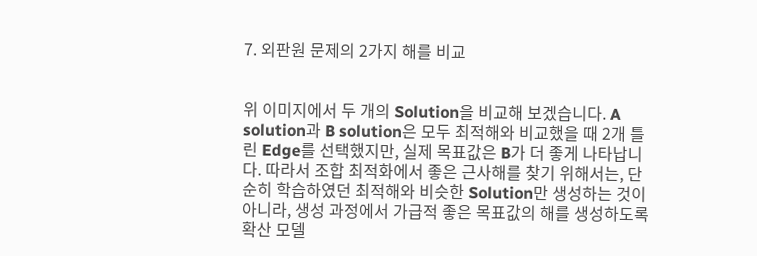7. 외판원 문제의 2가지 해를 비교


위 이미지에서 두 개의 Solution을 비교해 보겠습니다. A solution과 B solution은 모두 최적해와 비교했을 때 2개 틀린 Edge를 선택했지만, 실제 목표값은 B가 더 좋게 나타납니다. 따라서 조합 최적화에서 좋은 근사해를 찾기 위해서는, 단순히 학습하였던 최적해와 비슷한 Solution만 생성하는 것이 아니라, 생성 과정에서 가급적 좋은 목표값의 해를 생성하도록 확산 모델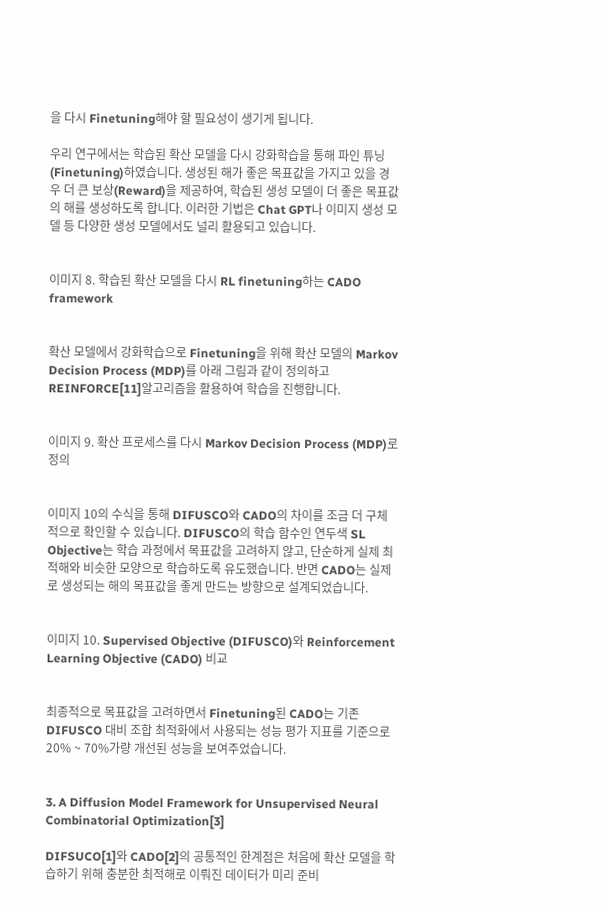을 다시 Finetuning해야 할 필요성이 생기게 됩니다.

우리 연구에서는 학습된 확산 모델을 다시 강화학습을 통해 파인 튜닝(Finetuning)하였습니다. 생성된 해가 좋은 목표값을 가지고 있을 경우 더 큰 보상(Reward)을 제공하여, 학습된 생성 모델이 더 좋은 목표값의 해를 생성하도록 합니다. 이러한 기법은 Chat GPT나 이미지 생성 모델 등 다양한 생성 모델에서도 널리 활용되고 있습니다.


이미지 8. 학습된 확산 모델을 다시 RL finetuning하는 CADO framework


확산 모델에서 강화학습으로 Finetuning을 위해 확산 모델의 Markov Decision Process (MDP)를 아래 그림과 같이 정의하고 REINFORCE[11]알고리즘을 활용하여 학습을 진행합니다.


이미지 9. 확산 프로세스를 다시 Markov Decision Process (MDP)로 정의


이미지 10의 수식을 통해 DIFUSCO와 CADO의 차이를 조금 더 구체적으로 확인할 수 있습니다. DIFUSCO의 학습 함수인 연두색 SL Objective는 학습 과정에서 목표값을 고려하지 않고, 단순하게 실제 최적해와 비슷한 모양으로 학습하도록 유도했습니다. 반면 CADO는 실제로 생성되는 해의 목표값을 좋게 만드는 방향으로 설계되었습니다.


이미지 10. Supervised Objective (DIFUSCO)와 Reinforcement Learning Objective (CADO) 비교


최종적으로 목표값을 고려하면서 Finetuning된 CADO는 기존 DIFUSCO 대비 조합 최적화에서 사용되는 성능 평가 지표를 기준으로 20% ~ 70%가량 개선된 성능을 보여주었습니다.


3. A Diffusion Model Framework for Unsupervised Neural Combinatorial Optimization[3]

DIFSUCO[1]와 CADO[2]의 공통적인 한계점은 처음에 확산 모델을 학습하기 위해 충분한 최적해로 이뤄진 데이터가 미리 준비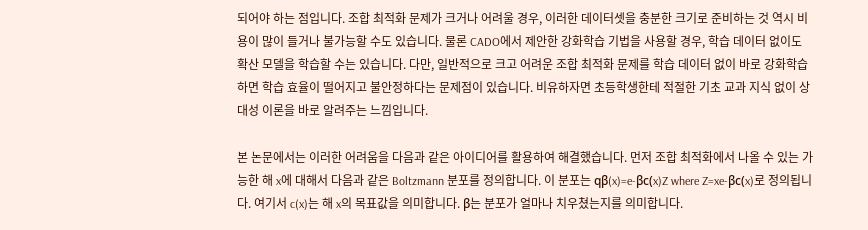되어야 하는 점입니다. 조합 최적화 문제가 크거나 어려울 경우, 이러한 데이터셋을 충분한 크기로 준비하는 것 역시 비용이 많이 들거나 불가능할 수도 있습니다. 물론 CADO에서 제안한 강화학습 기법을 사용할 경우, 학습 데이터 없이도 확산 모델을 학습할 수는 있습니다. 다만, 일반적으로 크고 어려운 조합 최적화 문제를 학습 데이터 없이 바로 강화학습하면 학습 효율이 떨어지고 불안정하다는 문제점이 있습니다. 비유하자면 초등학생한테 적절한 기초 교과 지식 없이 상대성 이론을 바로 알려주는 느낌입니다.

본 논문에서는 이러한 어려움을 다음과 같은 아이디어를 활용하여 해결했습니다. 먼저 조합 최적화에서 나올 수 있는 가능한 해 x에 대해서 다음과 같은 Boltzmann 분포를 정의합니다. 이 분포는 qβ(x)=e-βc(x)Z where Z=xe-βc(x)로 정의됩니다. 여기서 c(x)는 해 x의 목표값을 의미합니다. β는 분포가 얼마나 치우쳤는지를 의미합니다.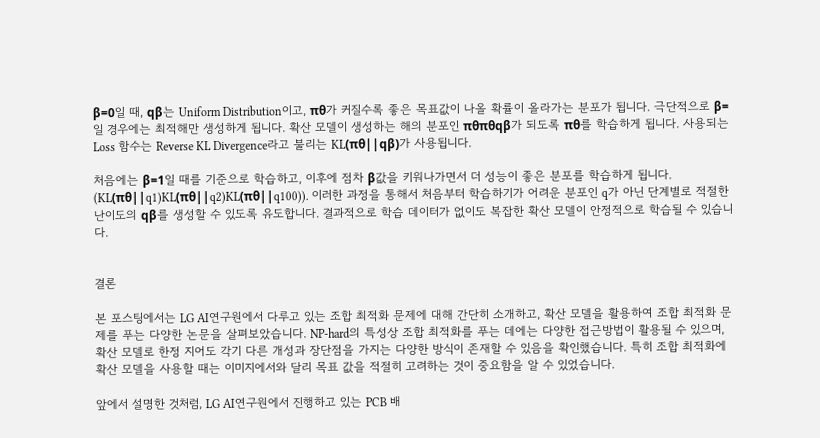β=0일 때, qβ는 Uniform Distribution이고, πθ가 커질수록 좋은 목표값이 나올 확률이 올라가는 분포가 됩니다. 극단적으로 β=일 경우에는 최적해만 생성하게 됩니다. 확산 모델이 생성하는 해의 분포인 πθπθqβ가 되도록 πθ를 학습하게 됩니다. 사용되는 Loss 함수는 Reverse KL Divergence라고 불리는 KL(πθ||qβ)가 사용됩니다.

처음에는 β=1일 때를 기준으로 학습하고, 이후에 점차 β값을 키워나가면서 더 성능이 좋은 분포를 학습하게 됩니다. (KL(πθ||q1)KL(πθ||q2)KL(πθ||q100)). 이러한 과정을 통해서 처음부터 학습하기가 어려운 분포인 q가 아닌 단계별로 적절한 난이도의 qβ를 생성할 수 있도록 유도합니다. 결과적으로 학습 데이터가 없이도 복잡한 확산 모델이 안정적으로 학습될 수 있습니다.


결론

본 포스팅에서는 LG AI연구원에서 다루고 있는 조합 최적화 문제에 대해 간단히 소개하고, 확산 모델을 활용하여 조합 최적화 문제를 푸는 다양한 논문을 살펴보았습니다. NP-hard의 특성상 조합 최적화를 푸는 데에는 다양한 접근방법이 활용될 수 있으며, 확산 모델로 한정 지어도 각기 다른 개성과 장단점을 가지는 다양한 방식이 존재할 수 있음을 확인했습니다. 특히 조합 최적화에 확산 모델을 사용할 때는 이미지에서와 달리 목표 값을 적절히 고려하는 것이 중요함을 알 수 있었습니다.

앞에서 설명한 것처럼, LG AI연구원에서 진행하고 있는 PCB 배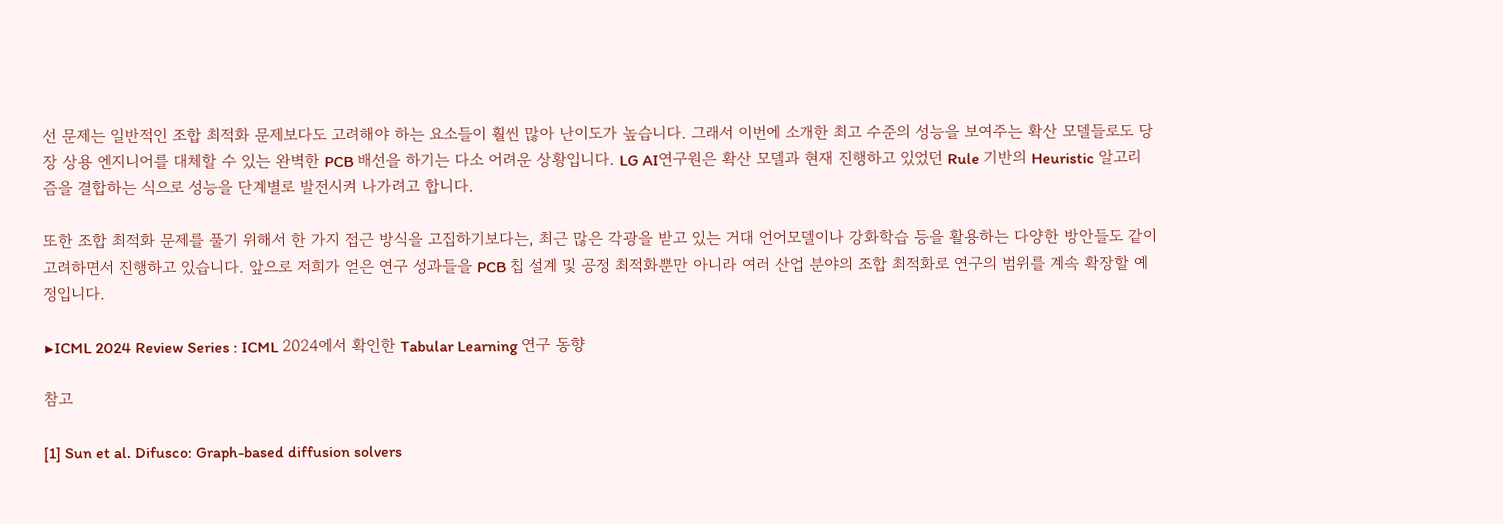선 문제는 일반적인 조합 최적화 문제보다도 고려해야 하는 요소들이 훨씬 많아 난이도가 높습니다. 그래서 이번에 소개한 최고 수준의 성능을 보여주는 확산 모델들로도 당장 상용 엔지니어를 대체할 수 있는 완벽한 PCB 배선을 하기는 다소 어려운 상황입니다. LG AI연구원은 확산 모델과 현재 진행하고 있었던 Rule 기반의 Heuristic 알고리즘을 결합하는 식으로 성능을 단계별로 발전시켜 나가려고 합니다.

또한 조합 최적화 문제를 풀기 위해서 한 가지 접근 방식을 고집하기보다는, 최근 많은 각광을 받고 있는 거대 언어모델이나 강화학습 등을 활용하는 다양한 방안들도 같이 고려하면서 진행하고 있습니다. 앞으로 저희가 얻은 연구 성과들을 PCB 칩 설계 및 공정 최적화뿐만 아니라 여러 산업 분야의 조합 최적화로 연구의 범위를 계속 확장할 예정입니다.

▶ICML 2024 Review Series : ICML 2024에서 확인한 Tabular Learning 연구 동향

참고

[1] Sun et al. Difusco: Graph-based diffusion solvers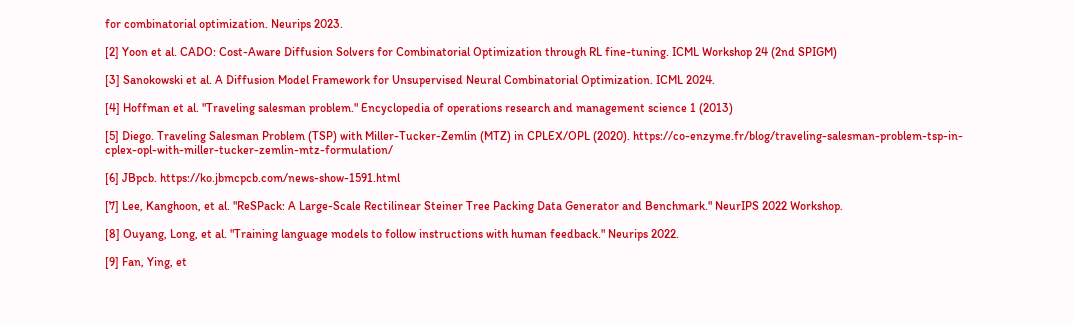for combinatorial optimization. Neurips 2023.

[2] Yoon et al. CADO: Cost-Aware Diffusion Solvers for Combinatorial Optimization through RL fine-tuning. ICML Workshop 24 (2nd SPIGM)

[3] Sanokowski et al. A Diffusion Model Framework for Unsupervised Neural Combinatorial Optimization. ICML 2024.

[4] Hoffman et al. "Traveling salesman problem." Encyclopedia of operations research and management science 1 (2013)

[5] Diego. Traveling Salesman Problem (TSP) with Miller-Tucker-Zemlin (MTZ) in CPLEX/OPL (2020). https://co-enzyme.fr/blog/traveling-salesman-problem-tsp-in-cplex-opl-with-miller-tucker-zemlin-mtz-formulation/

[6] JBpcb. https://ko.jbmcpcb.com/news-show-1591.html

[7] Lee, Kanghoon, et al. "ReSPack: A Large-Scale Rectilinear Steiner Tree Packing Data Generator and Benchmark." NeurIPS 2022 Workshop.

[8] Ouyang, Long, et al. "Training language models to follow instructions with human feedback." Neurips 2022.

[9] Fan, Ying, et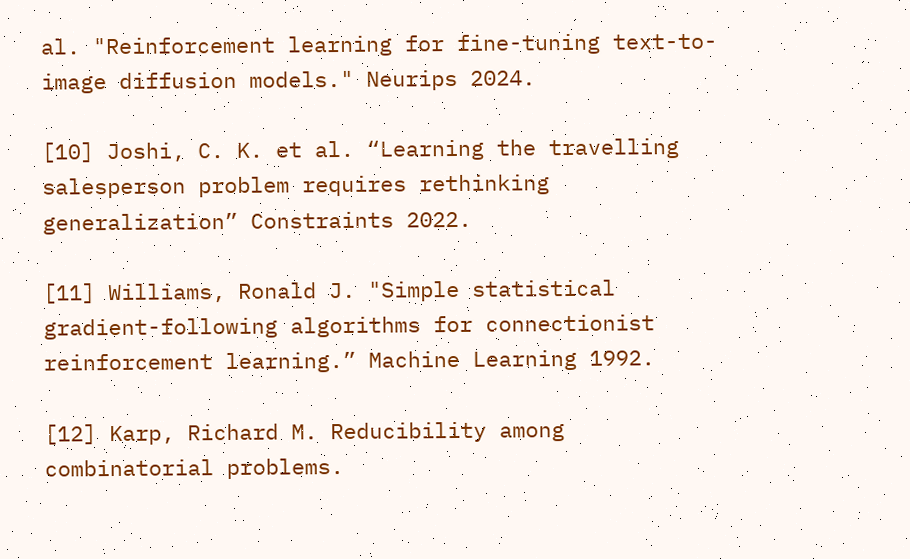al. "Reinforcement learning for fine-tuning text-to-image diffusion models." Neurips 2024.

[10] Joshi, C. K. et al. “Learning the travelling salesperson problem requires rethinking generalization” Constraints 2022.

[11] Williams, Ronald J. "Simple statistical gradient-following algorithms for connectionist reinforcement learning.” Machine Learning 1992.

[12] Karp, Richard M. Reducibility among combinatorial problems.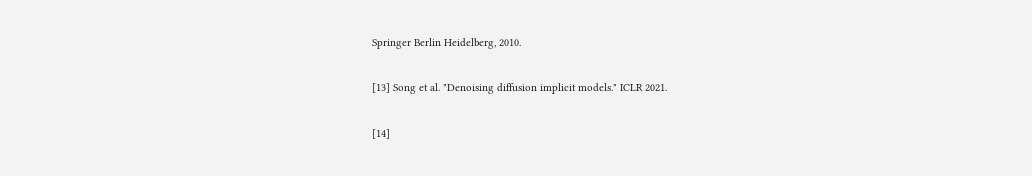Springer Berlin Heidelberg, 2010.

[13] Song et al. "Denoising diffusion implicit models." ICLR 2021.

[14]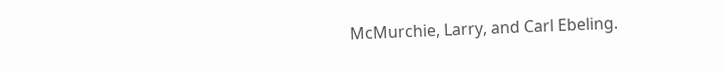McMurchie, Larry, and Carl Ebeling.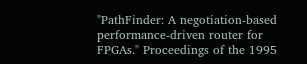"PathFinder: A negotiation-based performance-driven router for FPGAs." Proceedings of the 1995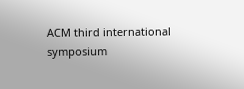ACM third international symposium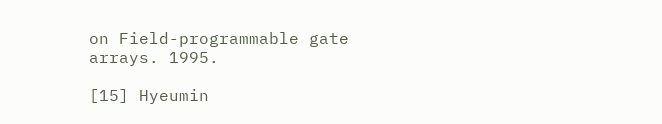on Field-programmable gate arrays. 1995.

[15] Hyeumin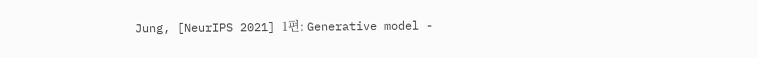Jung, [NeurIPS 2021] 1편: Generative model -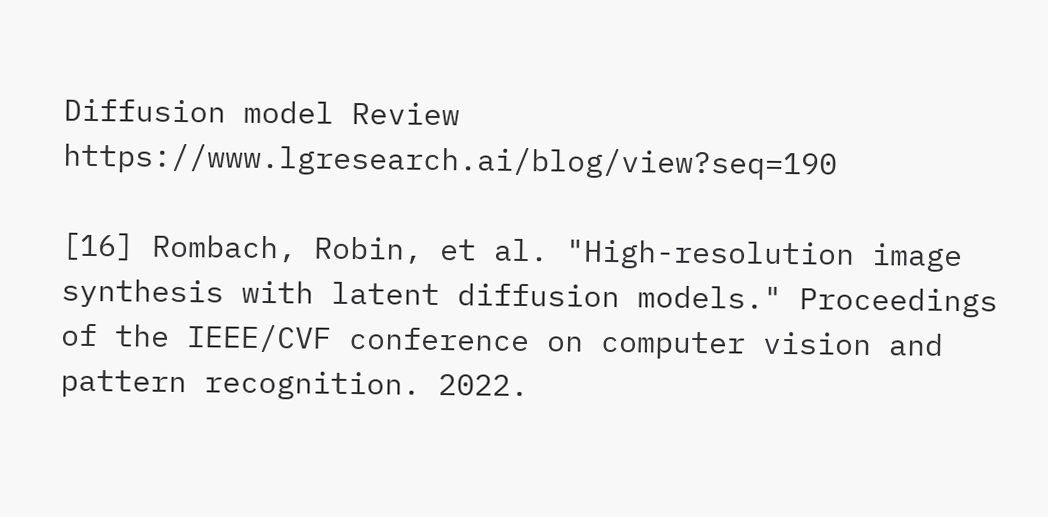Diffusion model Review https://www.lgresearch.ai/blog/view?seq=190

[16] Rombach, Robin, et al. "High-resolution image synthesis with latent diffusion models." Proceedings of the IEEE/CVF conference on computer vision and pattern recognition. 2022.